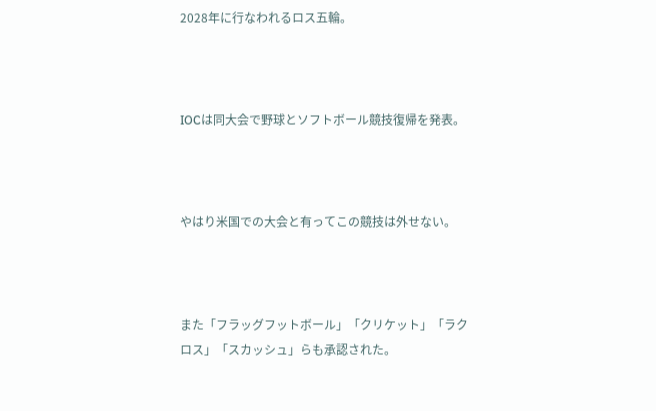2028年に行なわれるロス五輪。



IOCは同大会で野球とソフトボール競技復帰を発表。



やはり米国での大会と有ってこの競技は外せない。



また「フラッグフットボール」「クリケット」「ラクロス」「スカッシュ」らも承認された。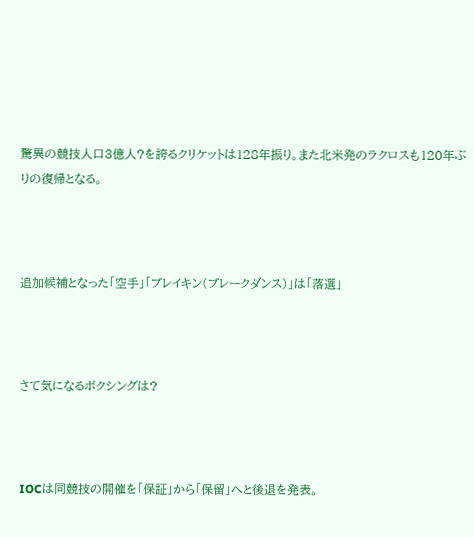驚異の競技人口3億人?を誇るクリケットは128年振り。また北米発のラクロスも120年ぶりの復帰となる。



追加候補となった「空手」「ブレイキン(ブレークダンス)」は「落選」



さて気になるボクシングは?



IOCは同競技の開催を「保証」から「保留」へと後退を発表。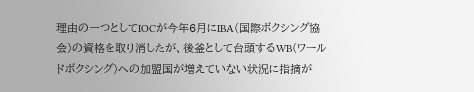理由の一つとしてIOCが今年6月にIBA(国際ボクシング協会)の資格を取り消したが、後釜として台頭するWB(ワールドボクシング)への加盟国が増えていない状況に指摘が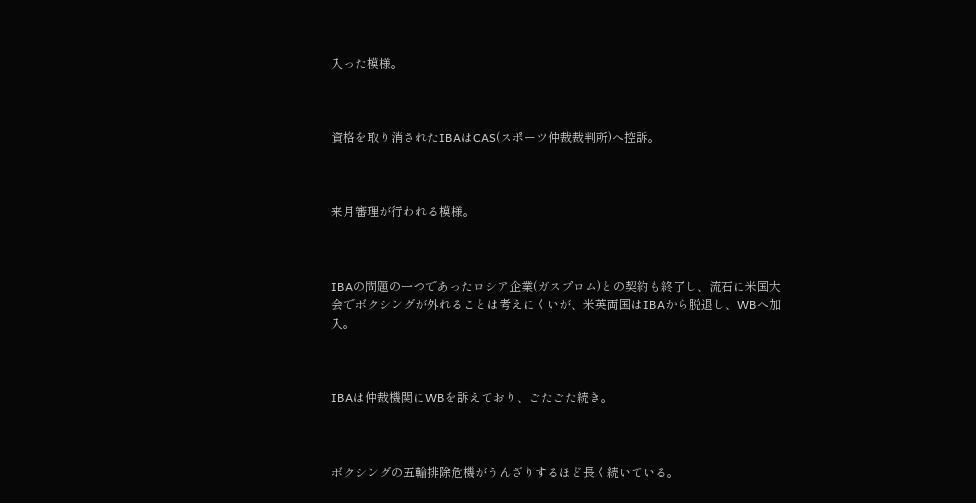入った模様。



資格を取り消されたIBAはCAS(スポーツ仲裁裁判所)へ控訴。



来月審理が行われる模様。



IBAの問題の一つであったロシア企業(ガスプロム)との契約も終了し、流石に米国大会でボクシングが外れることは考えにくいが、米英両国はIBAから脱退し、WBへ加入。



IBAは仲裁機関にWBを訴えており、ごたごた続き。



ボクシングの五輪排除危機がうんざりするほど長く続いている。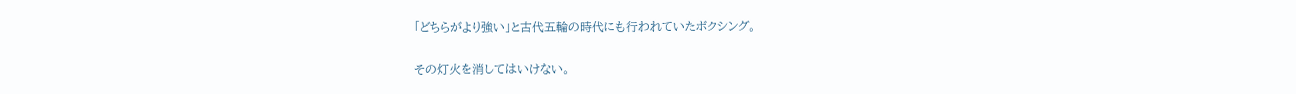「どちらがより強い」と古代五輪の時代にも行われていたボクシング。

その灯火を消してはいけない。